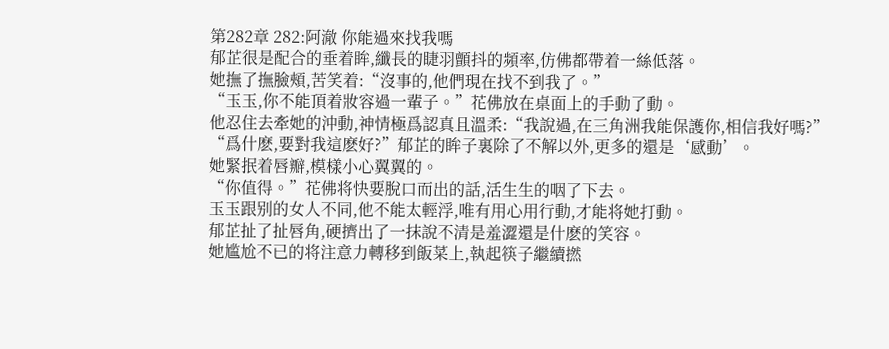第282章 282:阿澈 你能過來找我嗎
郁芷很是配合的垂着眸,纖長的睫羽顫抖的頻率,仿佛都帶着一絲低落。
她撫了撫臉頰,苦笑着:“沒事的,他們現在找不到我了。”
“玉玉,你不能頂着妝容過一輩子。”花佛放在桌面上的手動了動。
他忍住去牽她的沖動,神情極爲認真且溫柔:“我說過,在三角洲我能保護你,相信我好嗎?”
“爲什麽,要對我這麽好?”郁芷的眸子裏除了不解以外,更多的還是‘感動’。
她緊抿着唇瓣,模樣小心翼翼的。
“你值得。”花佛将快要脫口而出的話,活生生的咽了下去。
玉玉跟别的女人不同,他不能太輕浮,唯有用心用行動,才能将她打動。
郁芷扯了扯唇角,硬擠出了一抹說不清是羞澀還是什麽的笑容。
她尴尬不已的将注意力轉移到飯菜上,執起筷子繼續撚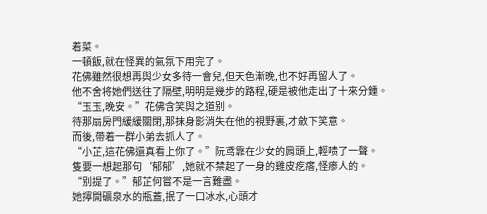着菜。
一頓飯,就在怪異的氣氛下用完了。
花佛雖然很想再與少女多待一會兒,但天色漸晚,也不好再留人了。
他不舍将她們送往了隔壁,明明是幾步的路程,硬是被他走出了十來分鍾。
“玉玉,晚安。”花佛含笑與之道别。
待那扇房門緩緩關閉,那抹身影消失在他的視野裏,才斂下笑意。
而後,帶着一群小弟去抓人了。
“小芷,這花佛還真看上你了。”阮鸢靠在少女的肩頭上,輕啧了一聲。
隻要一想起那句‘郁郁’,她就不禁起了一身的雞皮疙瘩,怪瘆人的。
“别提了。”郁芷何嘗不是一言難盡。
她擰開礦泉水的瓶蓋,抿了一口冰水,心頭才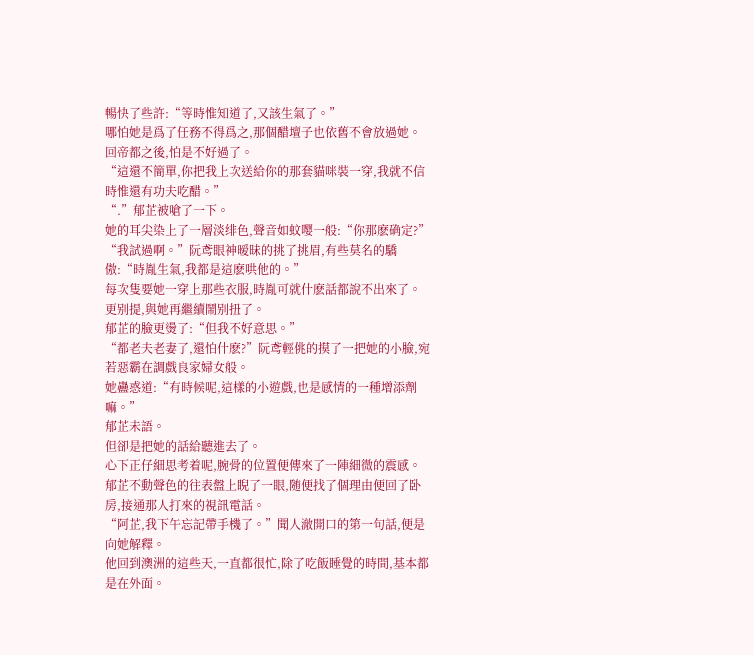暢快了些許:“等時惟知道了,又該生氣了。”
哪怕她是爲了任務不得爲之,那個醋壇子也依舊不會放過她。
回帝都之後,怕是不好過了。
“這還不簡單,你把我上次送給你的那套貓咪裝一穿,我就不信時惟還有功夫吃醋。”
“.”郁芷被嗆了一下。
她的耳尖染上了一層淡绯色,聲音如蚊嘤一般:“你那麽确定?”
“我試過啊。”阮鸢眼神暧昧的挑了挑眉,有些莫名的驕傲:“時胤生氣,我都是這麽哄他的。”
每次隻要她一穿上那些衣服,時胤可就什麽話都說不出來了。
更别提,與她再繼續鬧别扭了。
郁芷的臉更燙了:“但我不好意思。”
“都老夫老妻了,還怕什麽?”阮鸢輕佻的摸了一把她的小臉,宛若惡霸在調戲良家婦女般。
她蠱惑道:“有時候呢,這樣的小遊戲,也是感情的一種增添劑嘛。”
郁芷未語。
但卻是把她的話給聽進去了。
心下正仔細思考着呢,腕骨的位置便傳來了一陣細微的震感。
郁芷不動聲色的往表盤上睨了一眼,随便找了個理由便回了卧房,接通那人打來的視訊電話。
“阿芷,我下午忘記帶手機了。”聞人澈開口的第一句話,便是向她解釋。
他回到澳洲的這些天,一直都很忙,除了吃飯睡覺的時間,基本都是在外面。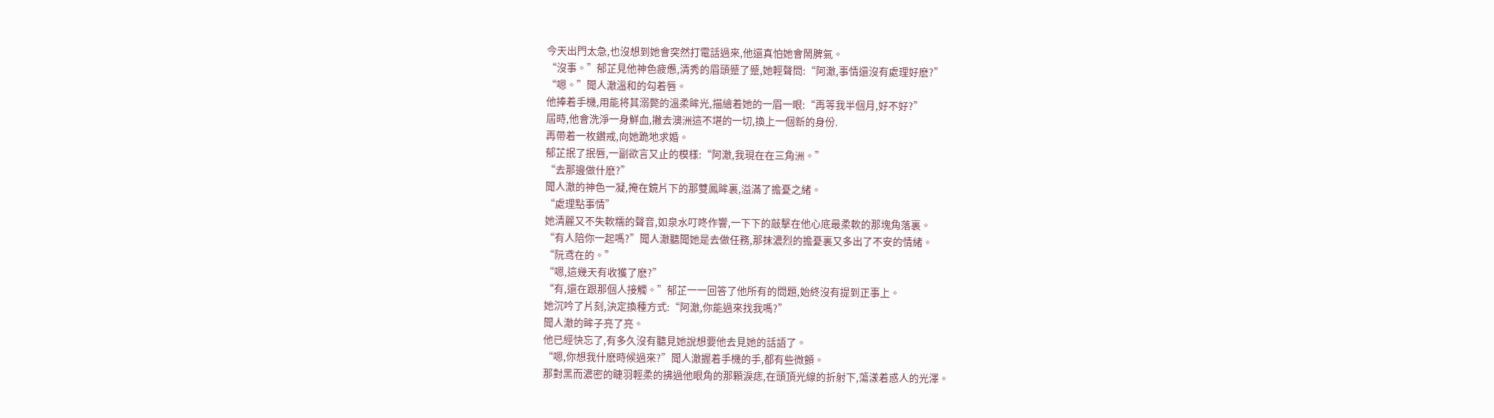今天出門太急,也沒想到她會突然打電話過來,他還真怕她會鬧脾氣。
“沒事。”郁芷見他神色疲憊,清秀的眉頭蹙了蹙,她輕聲問:“阿澈,事情還沒有處理好麽?”
“嗯。”聞人澈溫和的勾着唇。
他捧着手機,用能将其溺斃的溫柔眸光,描繪着她的一眉一眼:“再等我半個月,好不好?”
屆時,他會洗淨一身鮮血,撇去澳洲這不堪的一切,換上一個新的身份.
再帶着一枚鑽戒,向她跪地求婚。
郁芷抿了抿唇,一副欲言又止的模樣:“阿澈,我現在在三角洲。”
“去那邊做什麽?”
聞人澈的神色一凝,掩在鏡片下的那雙鳳眸裏,溢滿了擔憂之緒。
“處理點事情”
她清麗又不失軟糯的聲音,如泉水叮咚作響,一下下的敲擊在他心底最柔軟的那塊角落裏。
“有人陪你一起嗎?”聞人澈聽聞她是去做任務,那抹濃烈的擔憂裏又多出了不安的情緒。
“阮鸢在的。”
“嗯,這幾天有收獲了麽?”
“有,還在跟那個人接觸。”郁芷一一回答了他所有的問題,始終沒有提到正事上。
她沉吟了片刻,決定換種方式:“阿澈,你能過來找我嗎?”
聞人澈的眸子亮了亮。
他已經快忘了,有多久沒有聽見她說想要他去見她的話語了。
“嗯,你想我什麽時候過來?”聞人澈握着手機的手,都有些微顫。
那對黑而濃密的睫羽輕柔的拂過他眼角的那顆淚痣,在頭頂光線的折射下,蕩漾着惑人的光澤。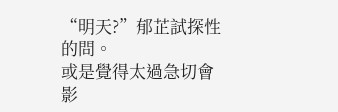“明天?”郁芷試探性的問。
或是覺得太過急切會影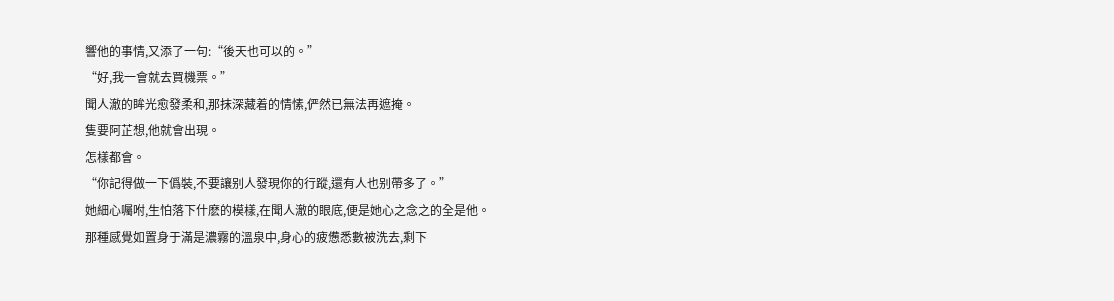響他的事情,又添了一句:“後天也可以的。”
“好,我一會就去買機票。”
聞人澈的眸光愈發柔和,那抹深藏着的情愫,俨然已無法再遮掩。
隻要阿芷想,他就會出現。
怎樣都會。
“你記得做一下僞裝,不要讓别人發現你的行蹤,還有人也别帶多了。”
她細心囑咐,生怕落下什麽的模樣,在聞人澈的眼底,便是她心之念之的全是他。
那種感覺如置身于滿是濃霧的溫泉中,身心的疲憊悉數被洗去,剩下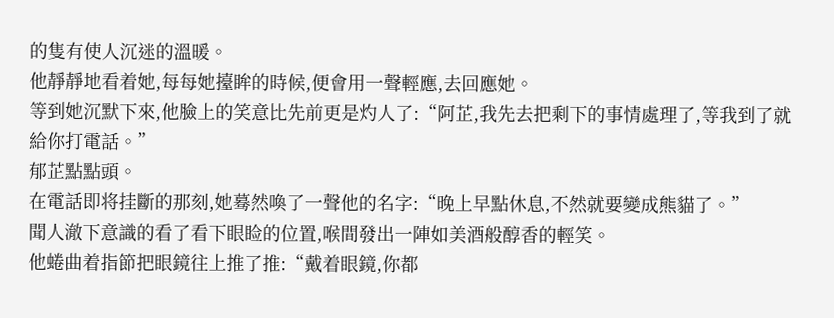的隻有使人沉迷的溫暖。
他靜靜地看着她,每每她擡眸的時候,便會用一聲輕應,去回應她。
等到她沉默下來,他臉上的笑意比先前更是灼人了:“阿芷,我先去把剩下的事情處理了,等我到了就給你打電話。”
郁芷點點頭。
在電話即将挂斷的那刻,她蓦然喚了一聲他的名字:“晚上早點休息,不然就要變成熊貓了。”
聞人澈下意識的看了看下眼睑的位置,喉間發出一陣如美酒般醇香的輕笑。
他蜷曲着指節把眼鏡往上推了推:“戴着眼鏡,你都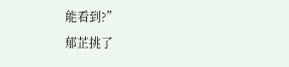能看到?”
郁芷挑了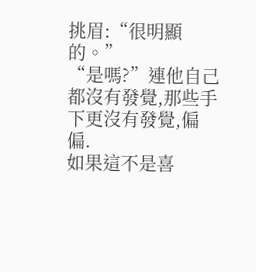挑眉:“很明顯的。”
“是嗎?”連他自己都沒有發覺,那些手下更沒有發覺,偏偏.
如果這不是喜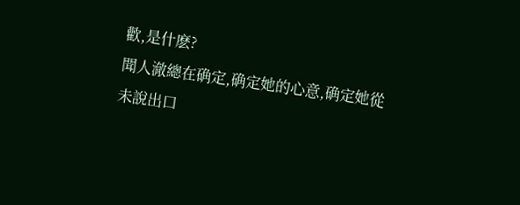歡,是什麽?
聞人澈總在确定,确定她的心意,确定她從未說出口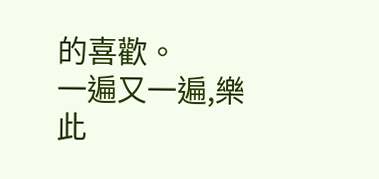的喜歡。
一遍又一遍,樂此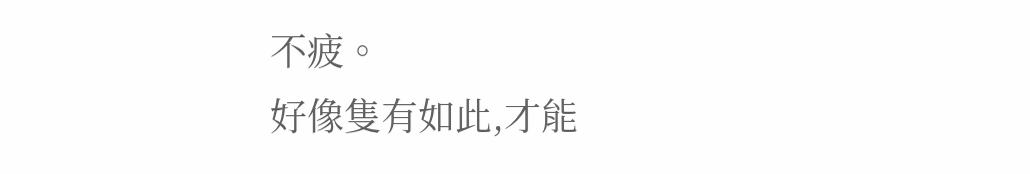不疲。
好像隻有如此,才能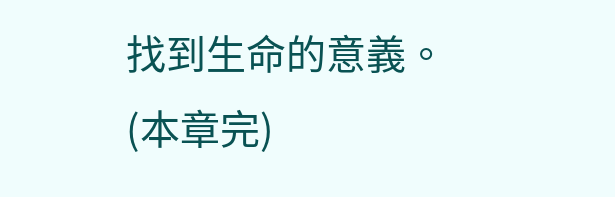找到生命的意義。
(本章完)